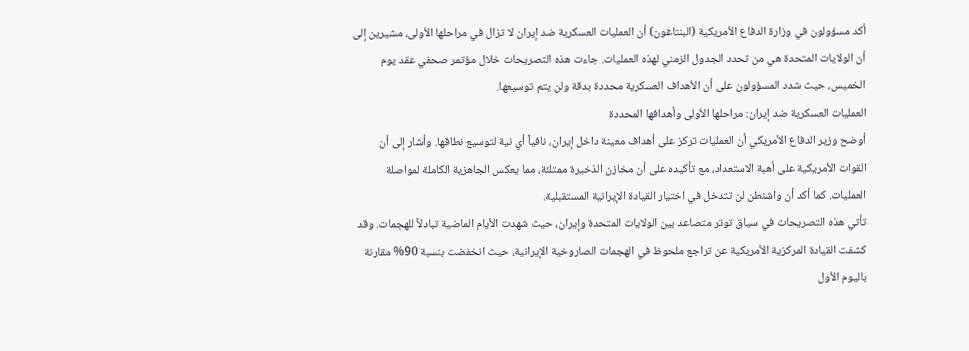أكد مسؤولون في وزارة الدفاع الأمريكية (البنتاغون) أن العمليات العسكرية ضد إيران لا تزال في مراحلها الأولى، مشيرين إلى أن الولايات المتحدة هي من تحدد الجدول الزمني لهذه العمليات. جاءت هذه التصريحات خلال مؤتمر صحفي عقد يوم الخميس، حيث شدد المسؤولون على أن الأهداف العسكرية محددة بدقة ولن يتم توسيعها.
العمليات العسكرية ضد إيران: مراحلها الأولى وأهدافها المحددة
أوضح وزير الدفاع الأمريكي أن العمليات تركز على أهداف معينة داخل إيران، نافياً أي نية لتوسيع نطاقها. وأشار إلى أن القوات الأمريكية على أهبة الاستعداد، مع تأكيده على أن مخازن الذخيرة ممتلئة، مما يعكس الجاهزية الكاملة لمواصلة العمليات. كما أكد أن واشنطن لن تتدخل في اختيار القيادة الإيرانية المستقبلية.
تأتي هذه التصريحات في سياق توتر متصاعد بين الولايات المتحدة وإيران، حيث شهدت الأيام الماضية تبادلاً للهجمات. وقد كشفت القيادة المركزية الأمريكية عن تراجع ملحوظ في الهجمات الصاروخية الإيرانية، حيث انخفضت بنسبة 90% مقارنة باليوم الأول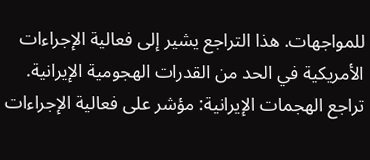للمواجهات. هذا التراجع يشير إلى فعالية الإجراءات الأمريكية في الحد من القدرات الهجومية الإيرانية.
تراجع الهجمات الإيرانية: مؤشر على فعالية الإجراءات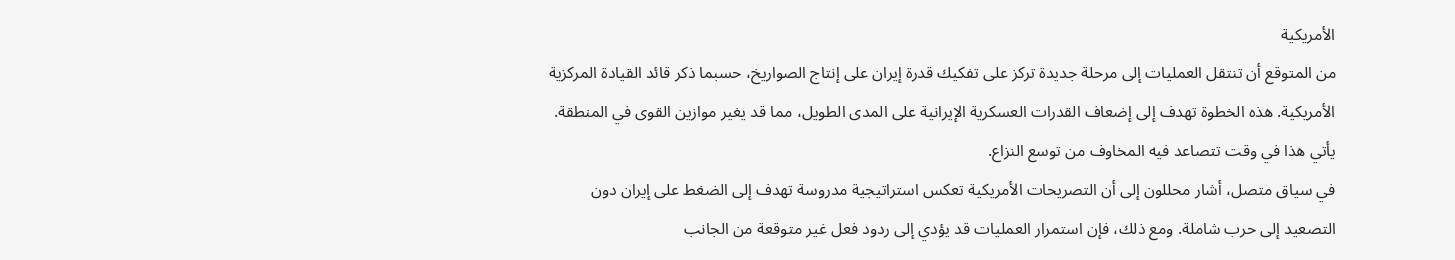الأمريكية
من المتوقع أن تنتقل العمليات إلى مرحلة جديدة تركز على تفكيك قدرة إيران على إنتاج الصواريخ، حسبما ذكر قائد القيادة المركزية الأمريكية. هذه الخطوة تهدف إلى إضعاف القدرات العسكرية الإيرانية على المدى الطويل، مما قد يغير موازين القوى في المنطقة. يأتي هذا في وقت تتصاعد فيه المخاوف من توسع النزاع.
في سياق متصل، أشار محللون إلى أن التصريحات الأمريكية تعكس استراتيجية مدروسة تهدف إلى الضغط على إيران دون التصعيد إلى حرب شاملة. ومع ذلك، فإن استمرار العمليات قد يؤدي إلى ردود فعل غير متوقعة من الجانب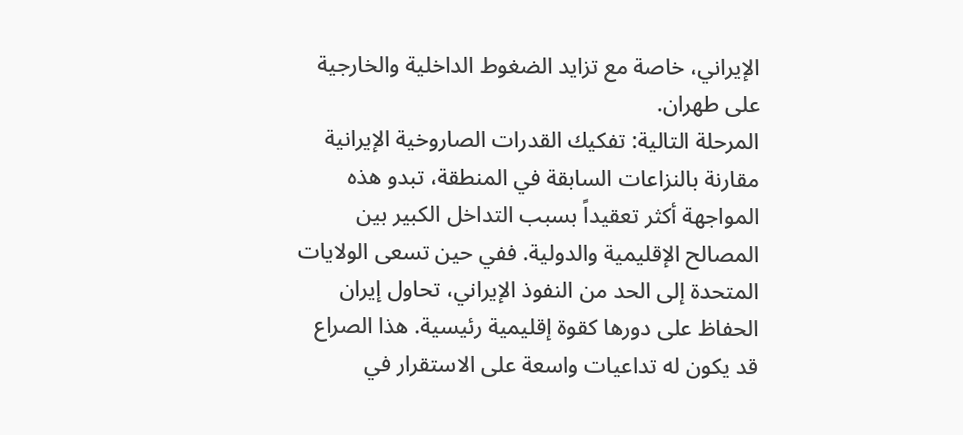الإيراني، خاصة مع تزايد الضغوط الداخلية والخارجية على طهران.
المرحلة التالية: تفكيك القدرات الصاروخية الإيرانية
مقارنة بالنزاعات السابقة في المنطقة، تبدو هذه المواجهة أكثر تعقيداً بسبب التداخل الكبير بين المصالح الإقليمية والدولية. ففي حين تسعى الولايات المتحدة إلى الحد من النفوذ الإيراني، تحاول إيران الحفاظ على دورها كقوة إقليمية رئيسية. هذا الصراع قد يكون له تداعيات واسعة على الاستقرار في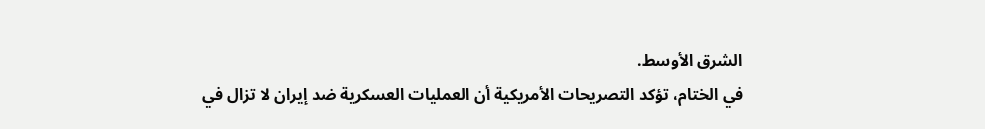الشرق الأوسط.
في الختام، تؤكد التصريحات الأمريكية أن العمليات العسكرية ضد إيران لا تزال في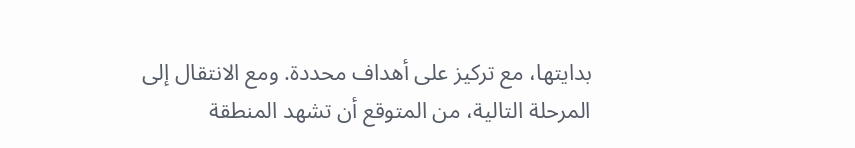بدايتها، مع تركيز على أهداف محددة. ومع الانتقال إلى المرحلة التالية، من المتوقع أن تشهد المنطقة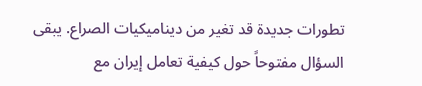تطورات جديدة قد تغير من ديناميكيات الصراع. يبقى السؤال مفتوحاً حول كيفية تعامل إيران مع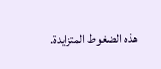هذه الضغوط المتزايدة.